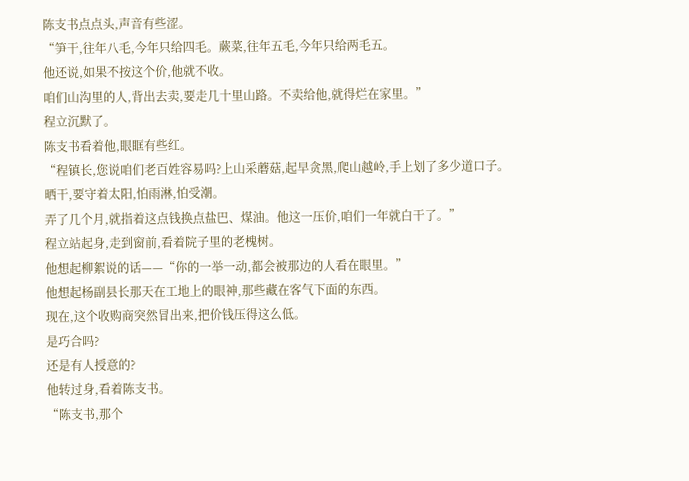陈支书点点头,声音有些涩。
“笋干,往年八毛,今年只给四毛。蕨菜,往年五毛,今年只给两毛五。
他还说,如果不按这个价,他就不收。
咱们山沟里的人,背出去卖,要走几十里山路。不卖给他,就得烂在家里。”
程立沉默了。
陈支书看着他,眼眶有些红。
“程镇长,您说咱们老百姓容易吗?上山采蘑菇,起早贪黑,爬山越岭,手上划了多少道口子。
晒干,要守着太阳,怕雨淋,怕受潮。
弄了几个月,就指着这点钱换点盐巴、煤油。他这一压价,咱们一年就白干了。”
程立站起身,走到窗前,看着院子里的老槐树。
他想起柳絮说的话——“你的一举一动,都会被那边的人看在眼里。”
他想起杨副县长那天在工地上的眼神,那些藏在客气下面的东西。
现在,这个收购商突然冒出来,把价钱压得这么低。
是巧合吗?
还是有人授意的?
他转过身,看着陈支书。
“陈支书,那个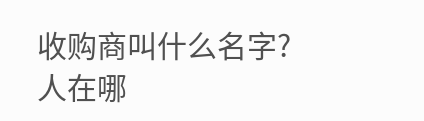收购商叫什么名字?人在哪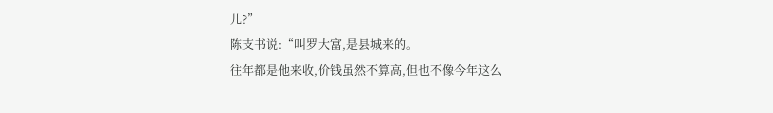儿?”
陈支书说:“叫罗大富,是县城来的。
往年都是他来收,价钱虽然不算高,但也不像今年这么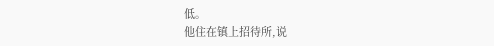低。
他住在镇上招待所,说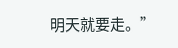明天就要走。”